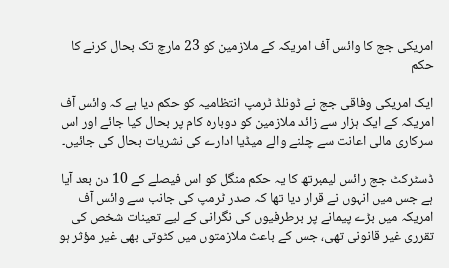امریکی جج کا وائس آف امریکہ کے ملازمین کو 23 مارچ تک بحال کرنے کا حکم

ایک امریکی وفاقی جج نے ڈونلڈ ٹرمپ انتظامیہ کو حکم دیا ہے کہ وائس آف امریکہ کے ایک ہزار سے زائد ملازمین کو دوبارہ کام پر بحال کیا جائے اور اس سرکاری مالی اعانت سے چلنے والے میڈیا ادارے کی نشریات بحال کی جائیں۔

ڈسٹرکٹ جج رائس لیمبرتھ کا یہ حکم منگل کو اس فیصلے کے 10 دن بعد آیا ہے جس میں انہوں نے قرار دیا تھا کہ صدر ٹرمپ کی جانب سے وائس آف امریکہ میں بڑے پیمانے پر برطرفیوں کی نگرانی کے لیے تعینات شخص کی تقرری غیر قانونی تھی، جس کے باعث ملازمتوں میں کٹوتی بھی غیر مؤثر ہو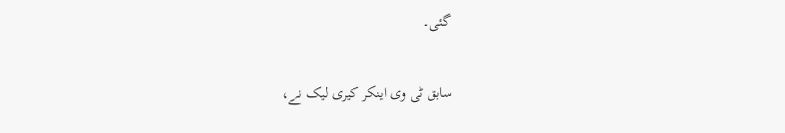گئی۔

سابق ٹی وی اینکر کیری لیک نے،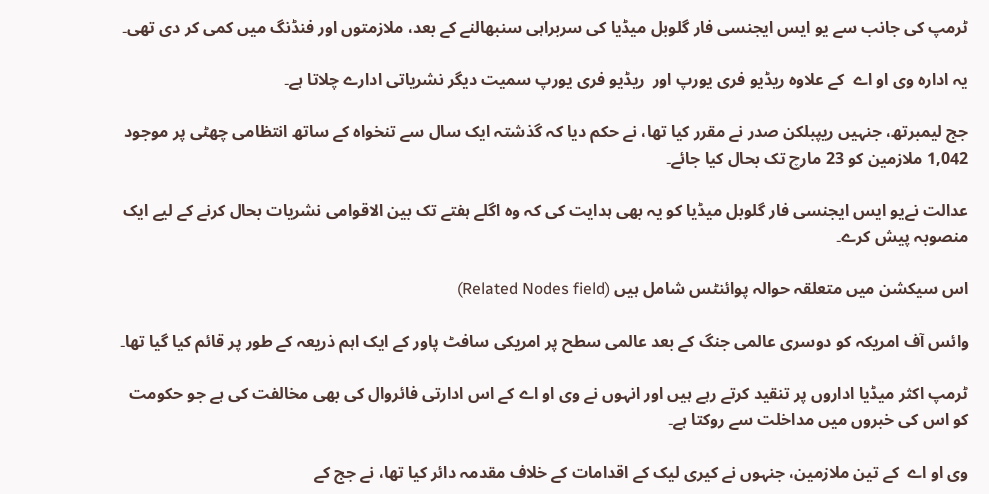ٹرمپ کی جانب سے یو ایس ایجنسی فار گلوبل میڈیا کی سربراہی سنبھالنے کے بعد، ملازمتوں اور فنڈنگ میں کمی کر دی تھی۔

یہ ادارہ وی او اے  کے علاوہ ریڈیو فری یورپ اور  ریڈیو فری یورپ سمیت دیگر نشریاتی ادارے چلاتا ہے۔

جج لیمبرتھ، جنہیں ریپبلکن صدر نے مقرر کیا تھا، نے حکم دیا کہ گذشتہ ایک سال سے تنخواہ کے ساتھ انتظامی چھٹی پر موجود 1,042 ملازمین کو 23 مارچ تک بحال کیا جائے۔

عدالت نےیو ایس ایجنسی فار گلوبل میڈیا کو یہ بھی ہدایت کی کہ وہ اگلے ہفتے تک بین الاقوامی نشریات بحال کرنے کے لیے ایک منصوبہ پیش کرے۔

اس سیکشن میں متعلقہ حوالہ پوائنٹس شامل ہیں (Related Nodes field)

وائس آف امریکہ کو دوسری عالمی جنگ کے بعد عالمی سطح پر امریکی سافٹ پاور کے ایک اہم ذریعہ کے طور پر قائم کیا گیا تھا۔

ٹرمپ اکثر میڈیا اداروں پر تنقید کرتے رہے ہیں اور انہوں نے وی او اے کے اس ادارتی فائروال کی بھی مخالفت کی ہے جو حکومت کو اس کی خبروں میں مداخلت سے روکتا ہے۔

وی او اے  کے تین ملازمین، جنہوں نے کیری لیک کے اقدامات کے خلاف مقدمہ دائر کیا تھا، نے جج کے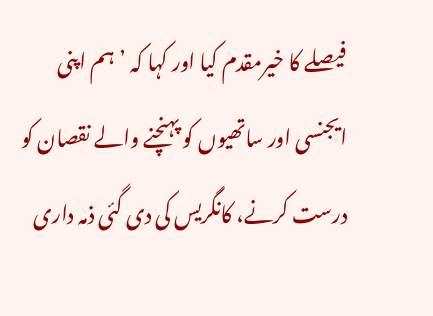فیصلے کا خیرمقدم کیا اور کہا کہ ’ہم اپنی ایجنسی اور ساتھیوں کو پہنچنے والے نقصان کو درست کرنے، کانگریس کی دی گئی ذمہ داری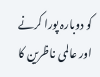کو دوبارہ پورا کرنے اور عالمی ناظرین کا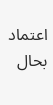اعتماد بحال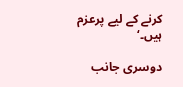کرنے کے لیے پرعزم ہیں۔‘

دوسری جانب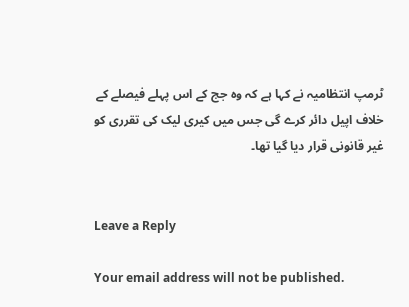ٹرمپ انتظامیہ نے کہا ہے کہ وہ جج کے اس پہلے فیصلے کے خلاف اپیل دائر کرے گی جس میں کیری لیک کی تقرری کو غیر قانونی قرار دیا گیا تھا۔


Leave a Reply

Your email address will not be published.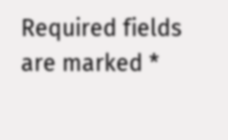Required fields are marked *